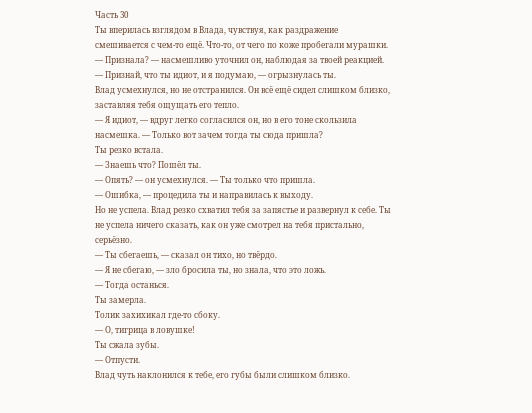Часть 30
Ты вперилась взглядом в Влада, чувствуя, как раздражение смешивается с чем-то ещё. Что-то, от чего по коже пробегали мурашки.
— Признала? — насмешливо уточнил он, наблюдая за твоей реакцией.
— Признай, что ты идиот, и я подумаю, — огрызнулась ты.
Влад усмехнулся, но не отстранился. Он всё ещё сидел слишком близко, заставляя тебя ощущать его тепло.
— Я идиот, — вдруг легко согласился он, но в его тоне скользила насмешка. — Только вот зачем тогда ты сюда пришла?
Ты резко встала.
— Знаешь что? Пошёл ты.
— Опять? — он усмехнулся. — Ты только что пришла.
— Ошибка, — процедила ты и направилась к выходу.
Но не успела. Влад резко схватил тебя за запястье и развернул к себе. Ты не успела ничего сказать, как он уже смотрел на тебя пристально, серьёзно.
— Ты сбегаешь, — сказал он тихо, но твёрдо.
— Я не сбегаю, — зло бросила ты, но знала, что это ложь.
— Тогда останься.
Ты замерла.
Толик захихикал где-то сбоку.
— О, тигрица в ловушке!
Ты сжала зубы.
— Отпусти.
Влад чуть наклонился к тебе, его губы были слишком близко.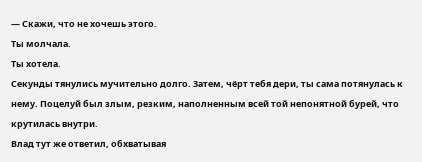— Скажи, что не хочешь этого.
Ты молчала.
Ты хотела.
Секунды тянулись мучительно долго. Затем, чёрт тебя дери, ты сама потянулась к нему. Поцелуй был злым, резким, наполненным всей той непонятной бурей, что крутилась внутри.
Влад тут же ответил, обхватывая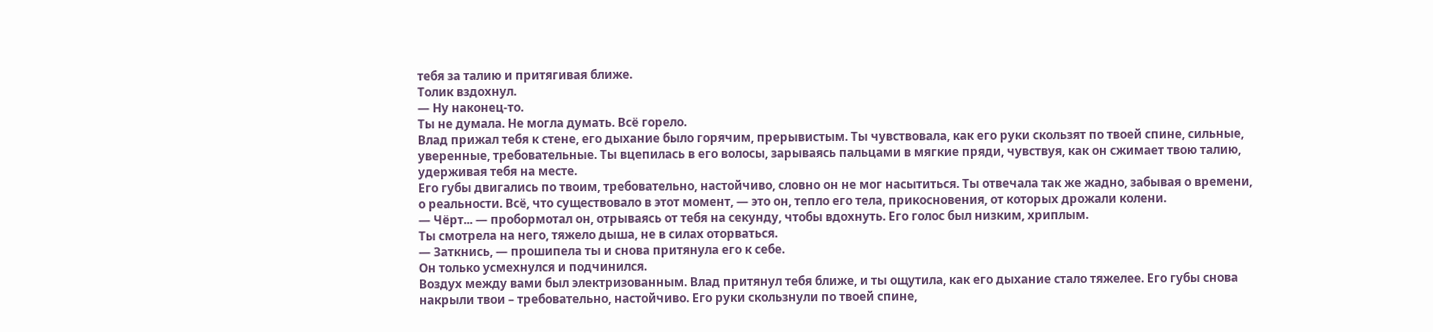тебя за талию и притягивая ближе.
Толик вздохнул.
— Ну наконец-то.
Ты не думала. Не могла думать. Всё горело.
Влад прижал тебя к стене, его дыхание было горячим, прерывистым. Ты чувствовала, как его руки скользят по твоей спине, сильные, уверенные, требовательные. Ты вцепилась в его волосы, зарываясь пальцами в мягкие пряди, чувствуя, как он сжимает твою талию, удерживая тебя на месте.
Его губы двигались по твоим, требовательно, настойчиво, словно он не мог насытиться. Ты отвечала так же жадно, забывая о времени, о реальности. Всё, что существовало в этот момент, — это он, тепло его тела, прикосновения, от которых дрожали колени.
— Чёрт... — пробормотал он, отрываясь от тебя на секунду, чтобы вдохнуть. Его голос был низким, хриплым.
Ты смотрела на него, тяжело дыша, не в силах оторваться.
— Заткнись, — прошипела ты и снова притянула его к себе.
Он только усмехнулся и подчинился.
Воздух между вами был электризованным. Влад притянул тебя ближе, и ты ощутила, как его дыхание стало тяжелее. Его губы снова накрыли твои – требовательно, настойчиво. Его руки скользнули по твоей спине,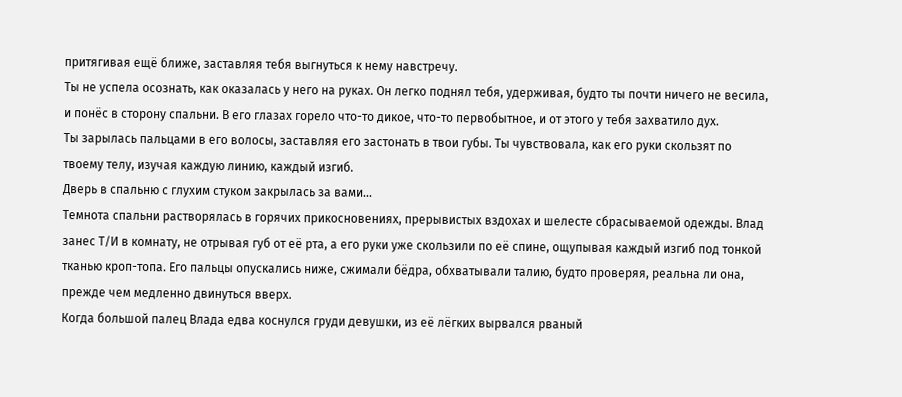притягивая ещё ближе, заставляя тебя выгнуться к нему навстречу.
Ты не успела осознать, как оказалась у него на руках. Он легко поднял тебя, удерживая, будто ты почти ничего не весила, и понёс в сторону спальни. В его глазах горело что-то дикое, что-то первобытное, и от этого у тебя захватило дух.
Ты зарылась пальцами в его волосы, заставляя его застонать в твои губы. Ты чувствовала, как его руки скользят по твоему телу, изучая каждую линию, каждый изгиб.
Дверь в спальню с глухим стуком закрылась за вами...
Темнота спальни растворялась в горячих прикосновениях, прерывистых вздохах и шелесте сбрасываемой одежды. Влад занес Т/И в комнату, не отрывая губ от её рта, а его руки уже скользили по её спине, ощупывая каждый изгиб под тонкой тканью кроп-топа. Его пальцы опускались ниже, сжимали бёдра, обхватывали талию, будто проверяя, реальна ли она, прежде чем медленно двинуться вверх.
Когда большой палец Влада едва коснулся груди девушки, из её лёгких вырвался рваный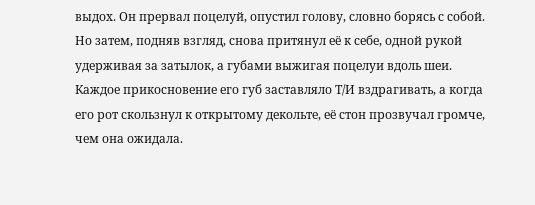выдох. Он прервал поцелуй, опустил голову, словно борясь с собой. Но затем, подняв взгляд, снова притянул её к себе, одной рукой удерживая за затылок, а губами выжигая поцелуи вдоль шеи. Каждое прикосновение его губ заставляло Т/И вздрагивать, а когда его рот скользнул к открытому декольте, её стон прозвучал громче, чем она ожидала.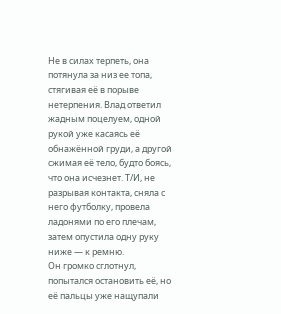Не в силах терпеть, она потянула за низ ее топа, стягивая её в порыве нетерпения. Влад ответил жадным поцелуем, одной рукой уже касаясь её обнажённой груди, а другой сжимая её тело, будто боясь, что она исчезнет. Т/И, не разрывая контакта, сняла с него футболку, провела ладонями по его плечам, затем опустила одну руку ниже — к ремню.
Он громко сглотнул, попытался остановить её, но её пальцы уже нащупали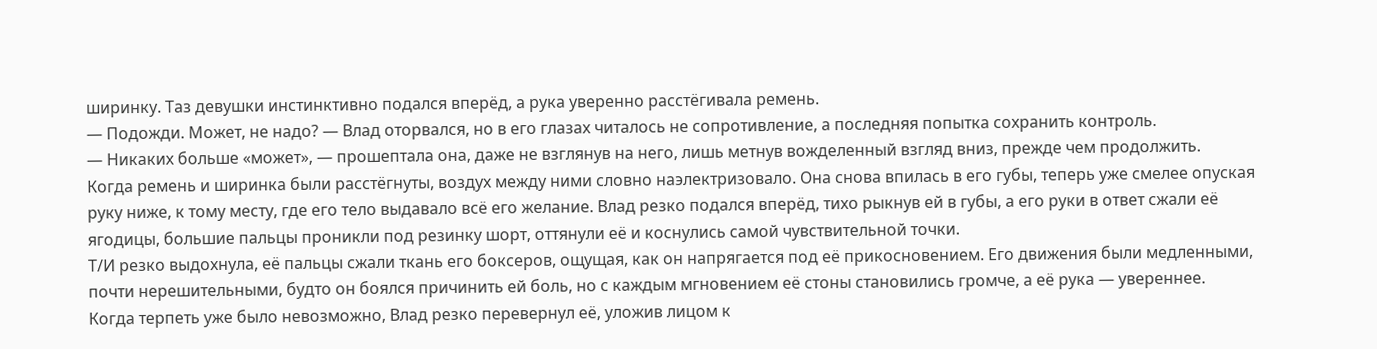ширинку. Таз девушки инстинктивно подался вперёд, а рука уверенно расстёгивала ремень.
— Подожди. Может, не надо? — Влад оторвался, но в его глазах читалось не сопротивление, а последняя попытка сохранить контроль.
— Никаких больше «может», — прошептала она, даже не взглянув на него, лишь метнув вожделенный взгляд вниз, прежде чем продолжить.
Когда ремень и ширинка были расстёгнуты, воздух между ними словно наэлектризовало. Она снова впилась в его губы, теперь уже смелее опуская руку ниже, к тому месту, где его тело выдавало всё его желание. Влад резко подался вперёд, тихо рыкнув ей в губы, а его руки в ответ сжали её ягодицы, большие пальцы проникли под резинку шорт, оттянули её и коснулись самой чувствительной точки.
Т/И резко выдохнула, её пальцы сжали ткань его боксеров, ощущая, как он напрягается под её прикосновением. Его движения были медленными, почти нерешительными, будто он боялся причинить ей боль, но с каждым мгновением её стоны становились громче, а её рука — увереннее.
Когда терпеть уже было невозможно, Влад резко перевернул её, уложив лицом к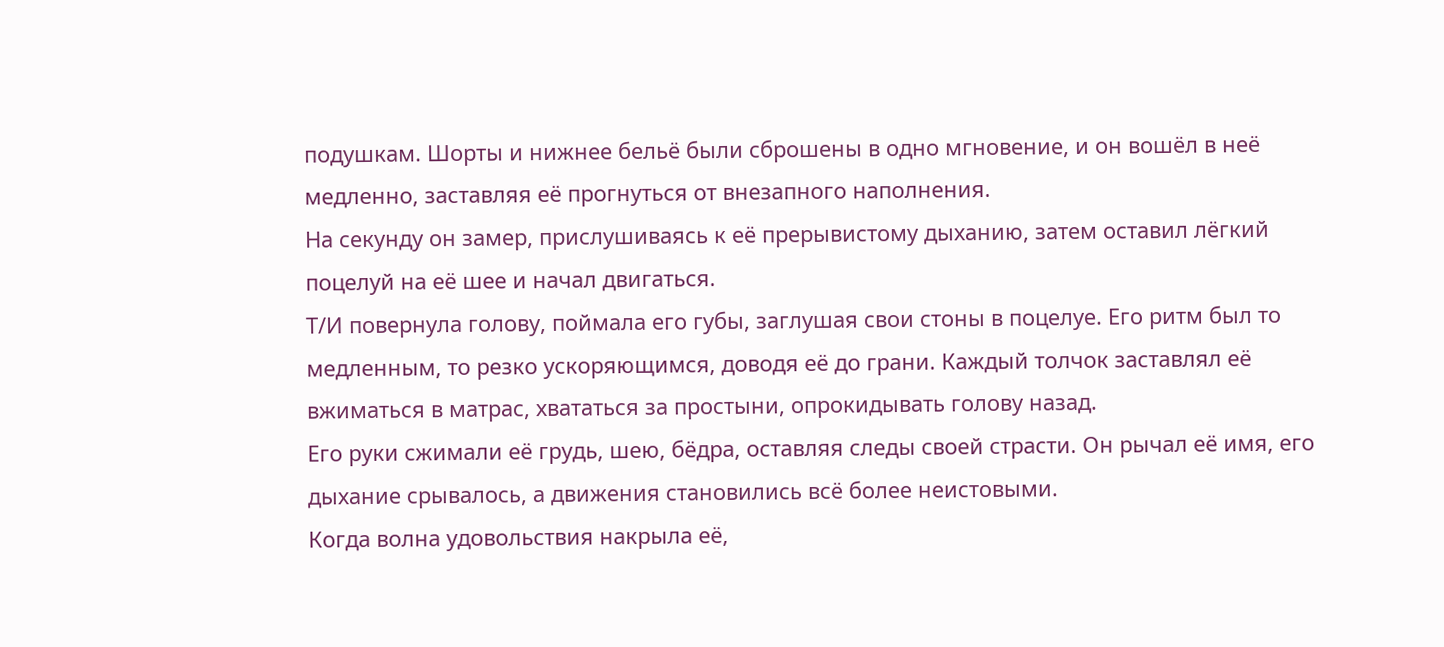подушкам. Шорты и нижнее бельё были сброшены в одно мгновение, и он вошёл в неё медленно, заставляя её прогнуться от внезапного наполнения.
На секунду он замер, прислушиваясь к её прерывистому дыханию, затем оставил лёгкий поцелуй на её шее и начал двигаться.
Т/И повернула голову, поймала его губы, заглушая свои стоны в поцелуе. Его ритм был то медленным, то резко ускоряющимся, доводя её до грани. Каждый толчок заставлял её вжиматься в матрас, хвататься за простыни, опрокидывать голову назад.
Его руки сжимали её грудь, шею, бёдра, оставляя следы своей страсти. Он рычал её имя, его дыхание срывалось, а движения становились всё более неистовыми.
Когда волна удовольствия накрыла её,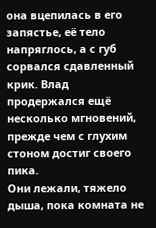она вцепилась в его запястье, её тело напряглось, а с губ сорвался сдавленный крик. Влад продержался ещё несколько мгновений, прежде чем с глухим стоном достиг своего пика.
Они лежали, тяжело дыша, пока комната не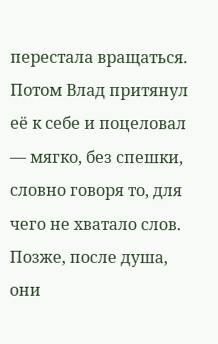перестала вращаться. Потом Влад притянул её к себе и поцеловал — мягко, без спешки, словно говоря то, для чего не хватало слов.
Позже, после душа, они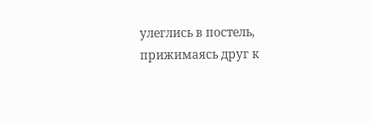улеглись в постель, прижимаясь друг к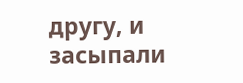другу, и засыпали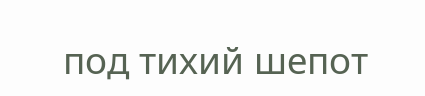под тихий шепот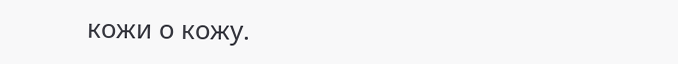кожи о кожу.